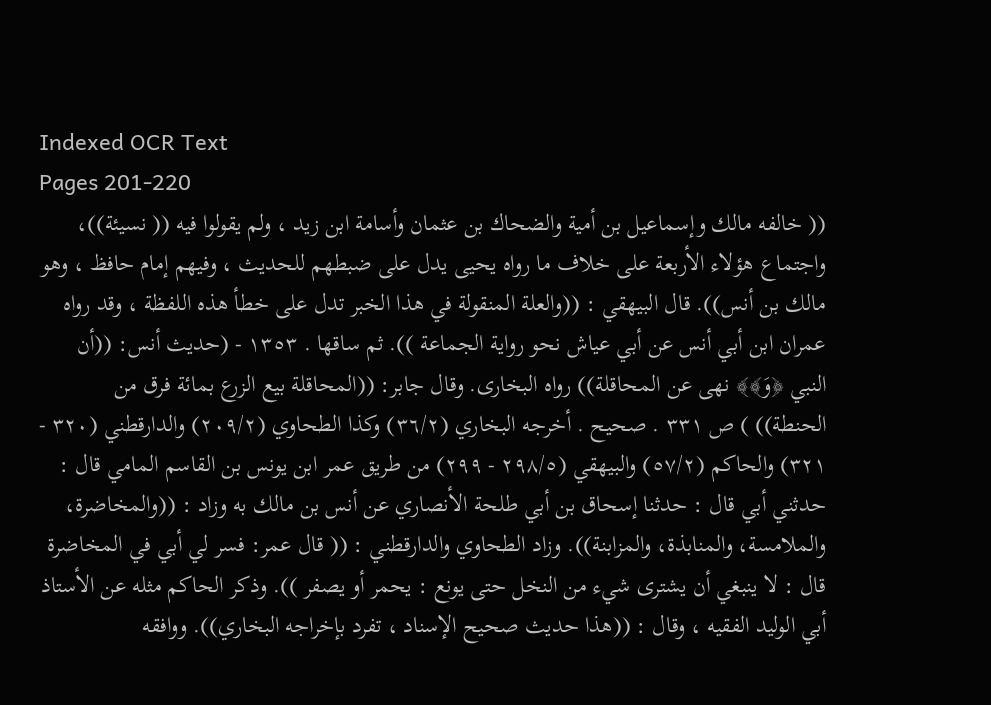Indexed OCR Text
Pages 201-220
(( خالفه مالك وإسماعيل بن أمية والضحاك بن عثمان وأسامة ابن زيد ، ولم يقولوا فيه (( نسيئة))، واجتماع هؤلاء الأربعة على خلاف ما رواه يحيى يدل على ضبطهم للحديث ، وفيهم إمام حافظ ، وهو مالك بن أنس)). قال البيهقي : ((والعلة المنقولة في هذا الخبر تدل على خطأ هذه اللفظة ، وقد رواه عمران ابن أبي أنس عن أبي عياش نحو رواية الجماعة )). ثم ساقها . ١٣٥٣ - (حديث أنس: ((أن النبي ﴿وَ﴾﴾ نهى عن المحاقلة)) رواه البخارى. وقال جابر: ((المحاقلة بيع الزرع بمائة فرق من الحنطة)) ) ص ٣٣١ . صحيح . أخرجه البخاري (٣٦/٢) وكذا الطحاوي (٢٠٩/٢) والدارقطني (٣٢٠ - ٣٢١) والحاكم (٥٧/٢) والبيهقي (٢٩٨/٥ - ٢٩٩) من طريق عمر ابن يونس بن القاسم المامي قال : حدثني أبي قال : حدثنا إسحاق بن أبي طلحة الأنصاري عن أنس بن مالك به وزاد : ((والمخاضرة، والملامسة، والمنابذة، والمزابنة)). وزاد الطحاوي والدارقطني : (( قال عمر: فسر لي أبي في المخاضرة قال : لا ينبغي أن يشترى شيء من النخل حتى يونع : يحمر أو يصفر )). وذكر الحاكم مثله عن الأستاذ أبي الوليد الفقيه ، وقال : ((هذا حديث صحيح الإسناد ، تفرد بإخراجه البخاري)). ووافقه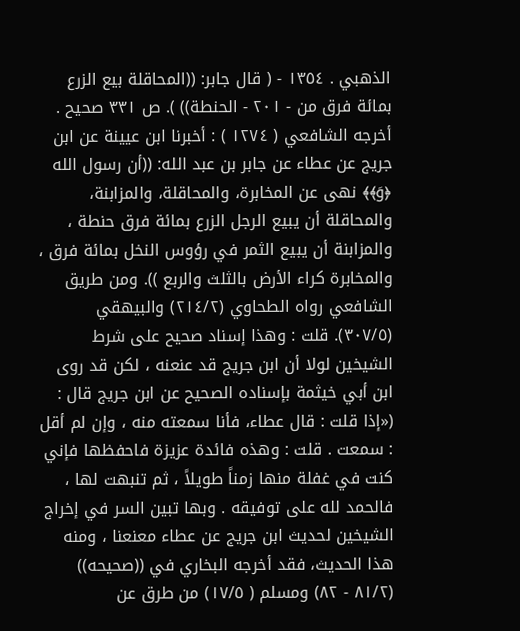الذهبي . ١٣٥٤ - ( قال جابر: ((المحاقلة بيع الزرع بمائة فرق من - ٢٠١ - الحنطة)) ). ص ٣٣١ صحيح . أخرجه الشافعي ( ١٢٧٤ ) : أخبرنا ابن عيينة عن ابن جريج عن عطاء عن جابر بن عبد الله: ((أن رسول الله ﴿وَ﴾﴾ نهى عن المخابرة، والمحاقلة، والمزابنة، والمحاقلة أن يبيع الرجل الزرع بمائة فرق حنطة ، والمزابنة أن يبيع الثمر في رؤوس النخل بمائة فرق ، والمخابرة كراء الأرض بالثلث والربع )). ومن طريق الشافعي رواه الطحاوي (٢١٤/٢) والبيهقي (٣٠٧/٥). قلت : وهذا إسناد صحيح على شرط الشيخين لولا أن ابن جريج قد عنعنه ، لكن قد روى ابن أبي خيثمة بإسناده الصحيح عن ابن جريج قال : («إذا قلت : قال عطاء، فأنا سمعته منه ، وإن لم أقل : سمعت . قلت : وهذه فائدة عزيزة فاحفظها فإني كنت في غفلة منها زمناً طويلاً ، ثم تنبهت لها ، فالحمد لله على توفيقه . وبها تبين السر في إخراج الشيخين لحديث ابن جريج عن عطاء معنعنا ، ومنه هذا الحديث، فقد أخرجه البخاري في ((صحيحه)) (٨١/٢ - ٨٢) ومسلم ( ١٧/٥) من طرق عن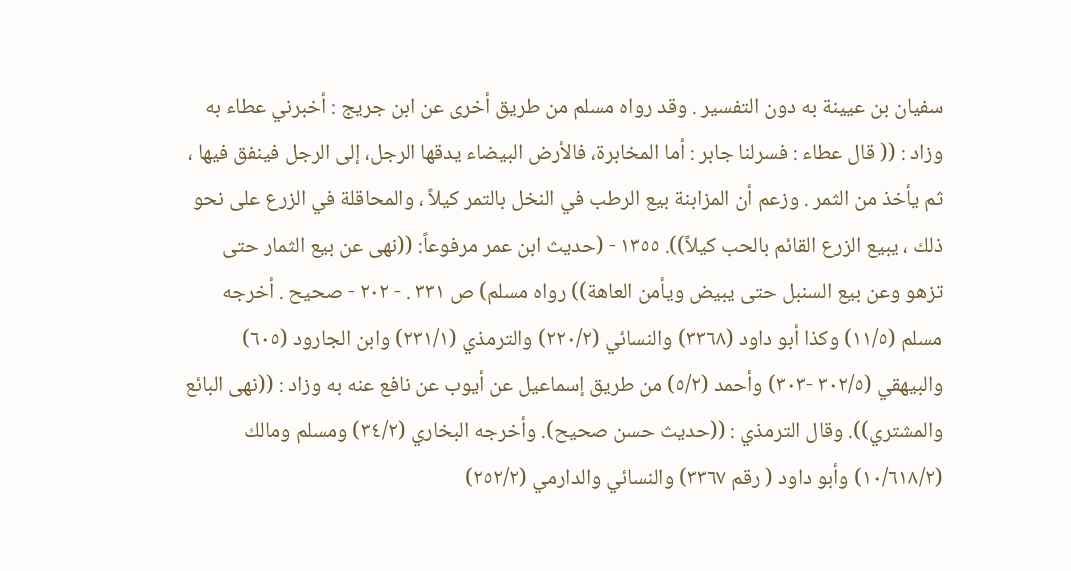سفيان بن عيينة به دون التفسير . وقد رواه مسلم من طريق أخرى عن ابن جريج : أخبرني عطاء به وزاد : (( قال عطاء : فسرلنا جابر : أما المخابرة، فالأرض البيضاء يدقها الرجل، إلى الرجل فينفق فيها ، ثم يأخذ من الثمر . وزعم أن المزابنة بيع الرطب في النخل بالتمر كيلاً ، والمحاقلة في الزرع على نحو ذلك ، يبيع الزرع القائم بالحب كيلاً)). ١٣٥٥ - (حديث ابن عمر مرفوعاً: ((نهى عن بيع الثمار حتى تزهو وعن بيع السنبل حتى يبيض ويأمن العاهة)) رواه مسلم) ص ٣٣١ . - ٢٠٢ - صحيح . أخرجه مسلم (١١/٥) وكذا أبو داود (٣٣٦٨) والنسائي (٢٢٠/٢) والترمذي (٢٣١/١) وابن الجارود (٦٠٥) والبيهقي (٣٠٢/٥ -٣٠٣) وأحمد (٥/٢) من طريق إسماعيل عن أيوب عن نافع عنه به وزاد : ((نهى البائع والمشتري)). وقال الترمذي : ((حديث حسن صحيح). وأخرجه البخاري (٣٤/٢) ومسلم ومالك (١٠/٦١٨/٢) وأبو داود ( رقم ٣٣٦٧) والنسائي والدارمي (٢٥٢/٢)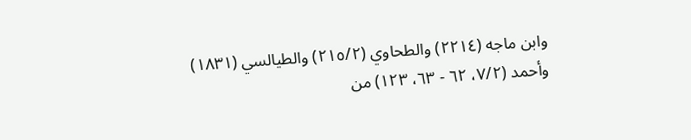وابن ماجه (٢٢١٤) والطحاوي (٢١٥/٢) والطيالسي (١٨٣١) وأحمد (٧/٢، ٦٢ - ٦٣، ١٢٣) من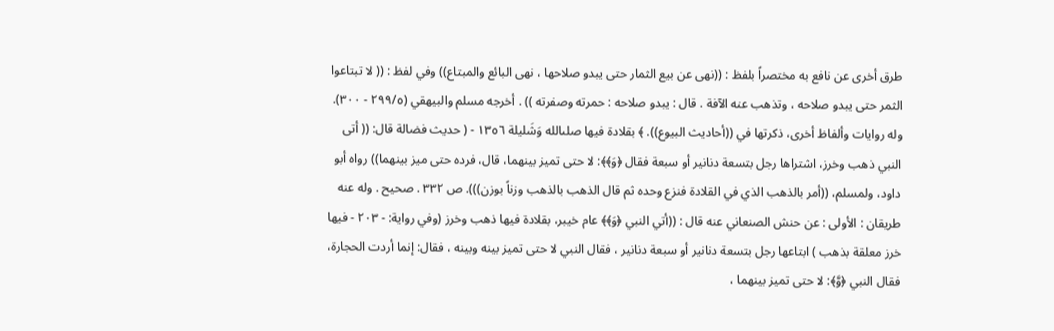طرق أخرى عن نافع به مختصراً بلفظ : ((نهى عن بيع الثمار حتى يبدو صلاحها ، نهى البائع والمبتاع)) وفي لفظ : (( لا تبتاعوا الثمر حتى يبدو صلاحه ، وتذهب عنه الآفة . قال : يبدو صلاحه : حمرته وصفرته )) . أخرجه مسلم والبيهقي (٢٩٩/٥ - ٣٠٠). وله روايات وألفاظ أخرى، ذكرتها في ((أحاديث البيوع)). ﴾ بقلادة فيها صلىالله وَشَليلة ١٣٥٦ - ( حديث فضالة قال: (( أتى النبي ذهب وخرز، اشتراها رجل بتسعة دنانير أو سبعة فقال ﴿وَ﴾﴾: لا حتى تميز بينهما، قال، فرده حتى ميز بينهما)) رواه أبو داود، ولمسلم، ((أمر بالذهب الذي في القلادة فنزع وحده ثم قال الذهب بالذهب وزناً بوزن))). ص ٣٣٢ . صحيح . وله عنه طريقان : الأولى : عن حنش الصنعاني عنه قال : ((أتي النبي ﴿وَ﴾﴾ عام خيبر، بقلادة فيها ذهب وخرز (وفي رواية: - ٢٠٣ - فيها خرز معلقة بذهب ) ابتاعها رجل بتسعة دنانير أو سبعة دنانير ، فقال النبي لا حتى تميز بينه وبينه ، فقال: إنما أردت الحجارة، فقال النبي ﴿وَّ﴾: لا حتى تميز بينهما ،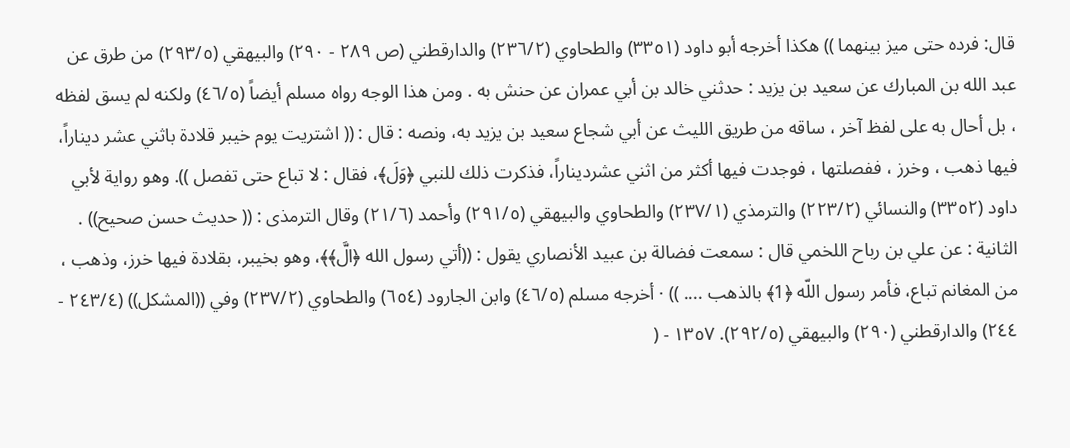قال: فرده حتى ميز بينهما )) هكذا أخرجه أبو داود (٣٣٥١) والطحاوي (٢٣٦/٢) والدارقطني (ص ٢٨٩ - ٢٩٠) والبيهقي (٢٩٣/٥) من طرق عن عبد الله بن المبارك عن سعيد بن يزيد : حدثني خالد بن أبي عمران عن حنش به . ومن هذا الوجه رواه مسلم أيضاً (٤٦/٥) ولكنه لم يسق لفظه ، بل أحال به على لفظ آخر ، ساقه من طريق الليث عن أبي شجاع سعيد بن يزيد به، ونصه : قال : (( اشتريت يوم خيبر قلادة باثني عشر ديناراً، فيها ذهب ، وخرز ، ففصلتها ، فوجدت فيها أكثر من اثني عشرديناراً، فذكرت ذلك للنبي ﴿وَلَ﴾، فقال : لا تباع حتى تفصل )). وهو رواية لأبي داود (٣٣٥٢) والنسائي (٢٢٣/٢) والترمذي (٢٣٧/١) والطحاوي والبيهقي (٢٩١/٥) وأحمد (٢١/٦) وقال الترمذى : (( حديث حسن صحيح)) . الثانية : عن علي بن رباح اللخمي قال : سمعت فضالة بن عبيد الأنصاري يقول : ((أتي رسول الله ﴿الَّ﴾﴾، وهو بخيبر، بقلادة فيها خرز، وذهب ، من المغانم تباع، فأمر رسول اللّه ﴿1﴾ بالذهب .... )) · أخرجه مسلم (٤٦/٥) وابن الجارود (٦٥٤) والطحاوي (٢٣٧/٢) وفي ((المشكل)) (٢٤٣/٤ - ٢٤٤) والدارقطني (٢٩٠) والبيهقي (٢٩٢/٥). ١٣٥٧ - (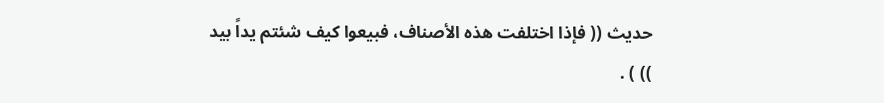حديث (( فإذا اختلفت هذه الأصناف، فبيعوا كيف شئتم يداً بيد )) ) .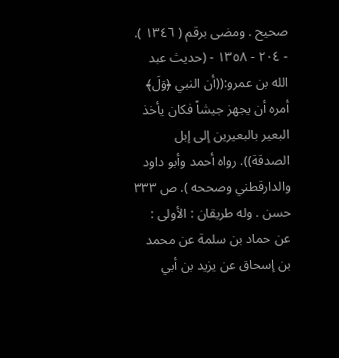صحيح . ومضى برقم ( ١٣٤٦ ). - ٢٠٤ - ١٣٥٨ - (حديث عبد الله بن عمرو:((أن النبي ﴿وَلَ﴾ أمره أن يجهز جيشاً فكان يأخذ البعير بالبعيرين إلى إبل الصدقة)). رواه أحمد وأبو داود والدارقطني وصححه ). ص ٣٣٣ حسن . وله طريقان : الأولی : عن حماد بن سلمة عن محمد بن إسحاق عن یزید بن أبي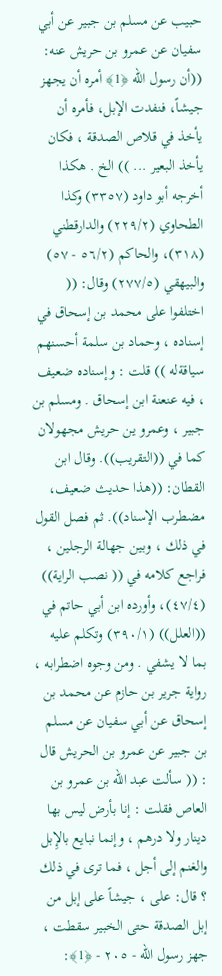حبيب عن مسلم بن جبير عن أبي سفيان عن عمرو بن حریش عنه: ((أن رسول الله ﴿1﴾ أمره أن يجهز جيشاً، فنفدت الإبل، فأمره أن يأخذ في قلاص الصدقة ، فكان يأخذ البعير ... )) الخ . هكذا أخرجه أبو داود (٣٣٥٧) وكذا الطحاوي (٢٢٩/٢) والدارقطني (٣١٨)، والحاكم (٥٦/٢ - ٥٧) والبيهقي (٢٧٧/٥) وقال: (( اختلفوا على محمد بن إسحاق في إسناده ، وحماد بن سلمة أحسنهم سياقةله )) قلت : وإسناده ضعيف ، فيه عنعنة ابن إسحاق . ومسلم بن جبير ، وعمرو ين حريش مجهولان كما في ((التقريب)). وقال ابن القطان: ((هذا حديث ضعيف، مضطرب الإسناد)). ثم فصل القول في ذلك ، وبين جهالة الرجلين ، فراجع كلامه في (( نصب الراية)) (٤٧/٤)، وأورده ابن أبي حاتم في ((العلل)) (٣٩٠/١) وتكلم عليه بما لا يشفي . ومن وجوه اضطرابه ، رواية جرير بن حازم عن محمد بن إسحاق عن أبي سفيان عن مسلم بن جبير عن عمرو بن الحريش قال : (( سألت عبد الله بن عمرو بن العاص فقلت : إنا بأرض ليس بها دينار ولا درهم ، وإنما نبايع بالإِبل والغنم إلى أجل ، فما ترى في ذلك ؟ قال: على ، جيشاً على إبل من إبل الصدقة حتى الخبير سقطت ، جهز رسول الله - ٢٠٥ - ﴿1﴾: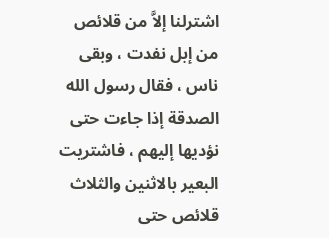اشترلنا إلاَّ من قلائص من إبل نفدت ، وبقى ناس ، فقال رسول الله الصدقة إذا جاءت حتى نؤديها إليهم ، فاشتريت البعير بالاثنين والثلاث قلائص حتى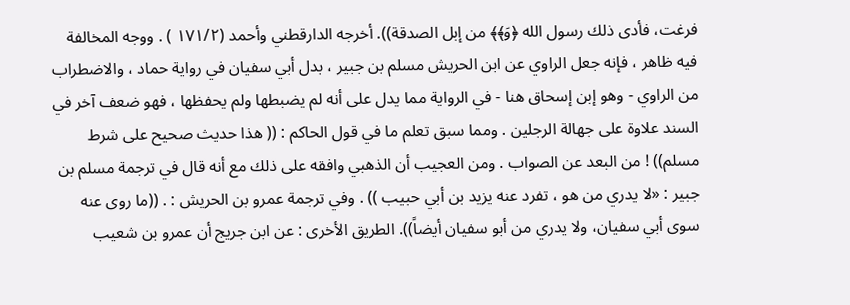فرغت، فأدى ذلك رسول الله ﴿وَ﴾﴾ من إبل الصدقة)). أخرجه الدارقطني وأحمد (١٧١/٢ ) . ووجه المخالفة فيه ظاهر ، فإنه جعل الراوي عن ابن الحريش مسلم بن جبير ، بدل أبي سفيان في رواية حماد ، والاضطراب من الراوي - وهو إبن إسحاق هنا - في الرواية مما يدل على أنه لم يضبطها ولم يحفظها ، فهو ضعف آخر في السند علاوة على جهالة الرجلين . ومما سبق تعلم ما في قول الحاكم : (( هذا حديث صحيح على شرط مسلم)) ! من البعد عن الصواب . ومن العجيب أن الذهبي وافقه على ذلك مع أنه قال في ترجمة مسلم بن جبير : «لا يدري من هو ، تفرد عنه یزید بن أبي حبيب )) . وفي ترجمة عمرو بن الحريش : . ((ما روى عنه سوى أبي سفيان، ولا يدري من أبو سفيان أيضاً)). الطريق الأخری : عن ابن جريج أن عمرو بن شعیب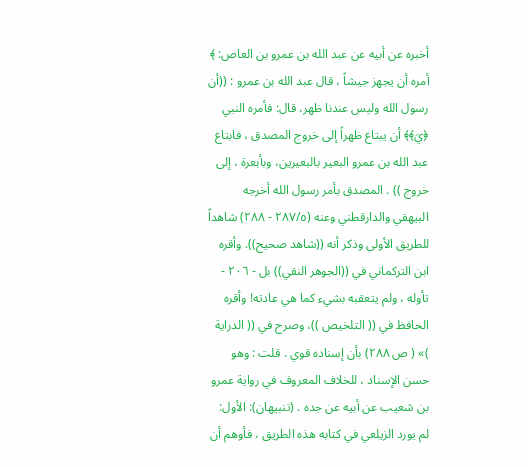أخبره عن أبيه عن عبد الله بن عمرو بن العاص: ﴾ أمره أن يجهز جيشاً ، قال عبد الله بن عمرو : ((أن رسول الله وليس عندنا ظهر، قال: فأمره النبي ﴿يَ﴾﴾ أن يبتاع ظهراً إلى خروج المصدق ، فابتاع عبد الله بن عمرو البعير بالبعيرين، وبأبعرة ، إلى خروج )) . المصدق بأمر رسول الله أخرجه البيهقي والدارقطني وعنه (٢٨٧/٥ - ٢٨٨) شاهداً للطريق الأولى وذكر أنه ((شاهد صحيح)). وأقره ابن التركماني في ((الجوهر النقي)) بل - ٢٠٦ - تأوله ، ولم يتعقبه بشيء كما هي عادته! وأقره الحافظ في (( التلخيص ))، وصرح في (( الدراية )» ( ص ٢٨٨) بأن إسناده قوي . قلت : وهو حسن الإسناد ، للخلاف المعروف في رواية عمرو بن شعيب عن أبيه عن جده . (تنبيهان): الأول: لم يورد الزيلعي في كتابه هذه الطريق ، فأوهم أن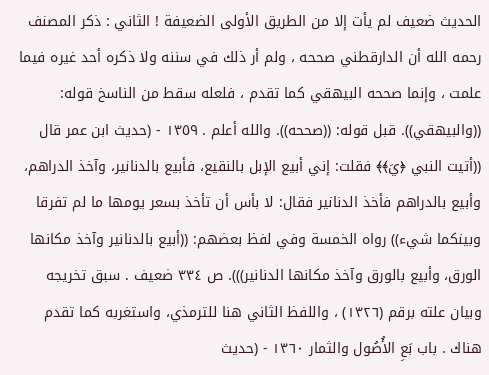الحديث ضعيف لم يأت إلا من الطريق الأولى الضعيفة ! الثاني : ذكر المصنف رحمه الله أن الدارقطني صححه ، ولم أر ذلك في سننه ولا ذكره أحد غيره فيما علمت ، وإنما صححه البيهقي كما تقدم ، فلعله سقط من الناسخ قوله: ((والبيهقي)). قبل قوله: ((صححه)). والله أعلم . ١٣٥٩ - (حديث ابن عمر قال ((أتيت النبي ﴿يَ﴾﴾ فقلت: إني أبيع الإبل بالنقيع، فأبيع بالدنانير، وآخذ الدراهم، وأبيع بالدراهم فأخذ الدنانير فقال: لا بأس أن تأخذ بسعر يومها ما لم تفرقا وبينكما شيء)) رواه الخمسة وفي لفظ بعضهم: ((أبيع بالدنانير وآخذ مكانها الورق، وأبيع بالورق وآخذ مكانها الدنانير))). ص ٣٣٤ ضعيف . سبق تخريجه وبيان علته برقم (١٣٢٦) ، واللفظ الثاني هنا للترمذي، واستغربه كما تقدم هناك . باب بَعِ الأُصُول والثمار ١٣٦٠ - (حديث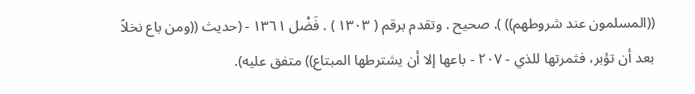((المسلمون عند شروطهم)) ). صحيح . وتقدم برقم ( ١٣٠٣ ) . فَضْل ١٣٦١ - (حديث ((ومن باع نخلاً بعد أن تؤبر، فثمرتها للذي - ٢٠٧ - باعها إلا أن يشترطها المبتاع)) متفق عليه).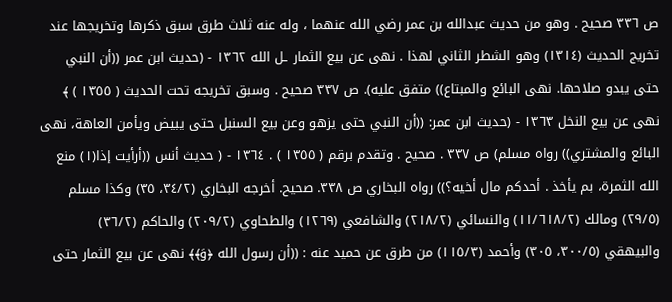ص ٣٣٦ صحيح . وهو من حديث عبدالله بن عمر رضي الله عنهما ، وله عنه ثلاث طرق سبق ذكرها وتخريجها عند تخريج الحديث (١٣١٤) وهو الشطر الثاني لهذا . نهى عن بيع الثمار ـل الله ١٣٦٢ - (حديث ابن عمر ((أن النبي حتى يبدو صلاحها. نهى البائع والمبتاع)) متفق عليه). ص ٣٣٧ صحيح . وسبق تخريجه تحت الحديث ( ١٣٥٥ ) ﴾ نهى عن بيع النخل ١٣٦٣ - (حديث ابن عمر: ((أن النبي حتى يزهو وعن بيع السنبل حتى يبيض ويأمن العاهة، نهى البائع والمشتري)) رواه مسلم) ص ٣٣٧ . صحيح . وتقدم برقم ( ١٣٥٥ ) . ١٣٦٤ - ( حديث أنس ((أرأيت إذا(١) منع الله الثمرة، بم يأخذ . أحدكم مال أخيه؟)) رواه البخاري ص ٣٣٨. صحيح. أخرجه البخاري (٣٤/٢، ٣٥) وكذا مسلم (٢٩/٥) ومالك (١١/٦١٨/٢) والنسائي (٢١٨/٢) والشافعي (١٢٦٩) والطحاوي (٢٠٩/٢) والحاكم (٣٦/٢) والبيهقي (٣٠٠/٥، ٣٠٥) وأحمد (١١٥/٣) من طرق عن حميد عنه : ((أن رسول الله ﴿وَ﴾﴾ نهى عن بيع الثمار حتى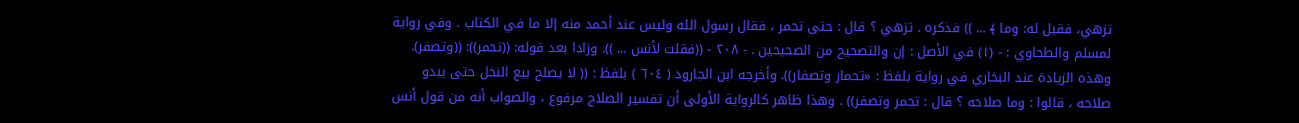تزهي، فقيل له: وما ﴾ ... )) فذكره . تزهي ؟ قال : حتى تحمر ، فقال رسول الله وليس عند أحمد منه إلا ما في الكتاب . وفي رواية لمسلم والطحاوي : - (١) في الأصل : إن والتصحيح من الصحيحين . - ٢٠٨ - ((فقلت لأنس ... )). وزادا بعد قوله: ((تحمر)): ((وتصفر). وهذه الزيادة عند البخاري في رواية بلفظ : «تحمار وتصفار)). وأخرجه ابن الجارود ( ٦٠٤ ) بلفظ : (( لا يصلح بيع النخل حتى يبدو صلاحه ، قالوا : وما صلاحه ؟ قال : تحمر وتصفر)) . وهذا ظاهر كالرواية الأولى أن تفسير الصلاح مرفوع ، والصواب أنه من قول أنس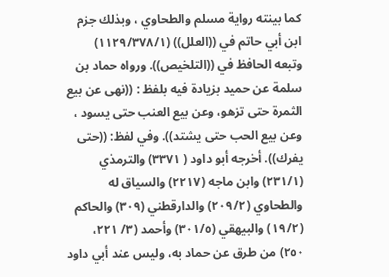كما بينته رواية مسلم والطحاوي ، وبذلك جزم ابن أبي حاتم في ((العلل)) (١١٢٩/٣٧٨/١) وتبعه الحافظ في ((التلخيص)). ورواه حماد بن سلمة عن حميد بزيادة فيه بلفظ : ((نهى عن بيع الثمرة حتى تزهو، وعن بيع العنب حتى يسود ، وعن بيع الحب حتى يشتد)). وفي لفظ: ((حتى يفرك)). أخرجه أبو داود ( ٣٣٧١) والترمذي (٢٣١/١) وابن ماجه (٢٢١٧) والسياق له والطحاوي (٢٠٩/٢) والدارقطني (٣٠٩) والحاكم (١٩/٢) والبيهقي (٣٠١/٥) وأحمد (٣/ ٢٢١، ٢٥٠) من طرق عن حماد به، وليس عند أبي داود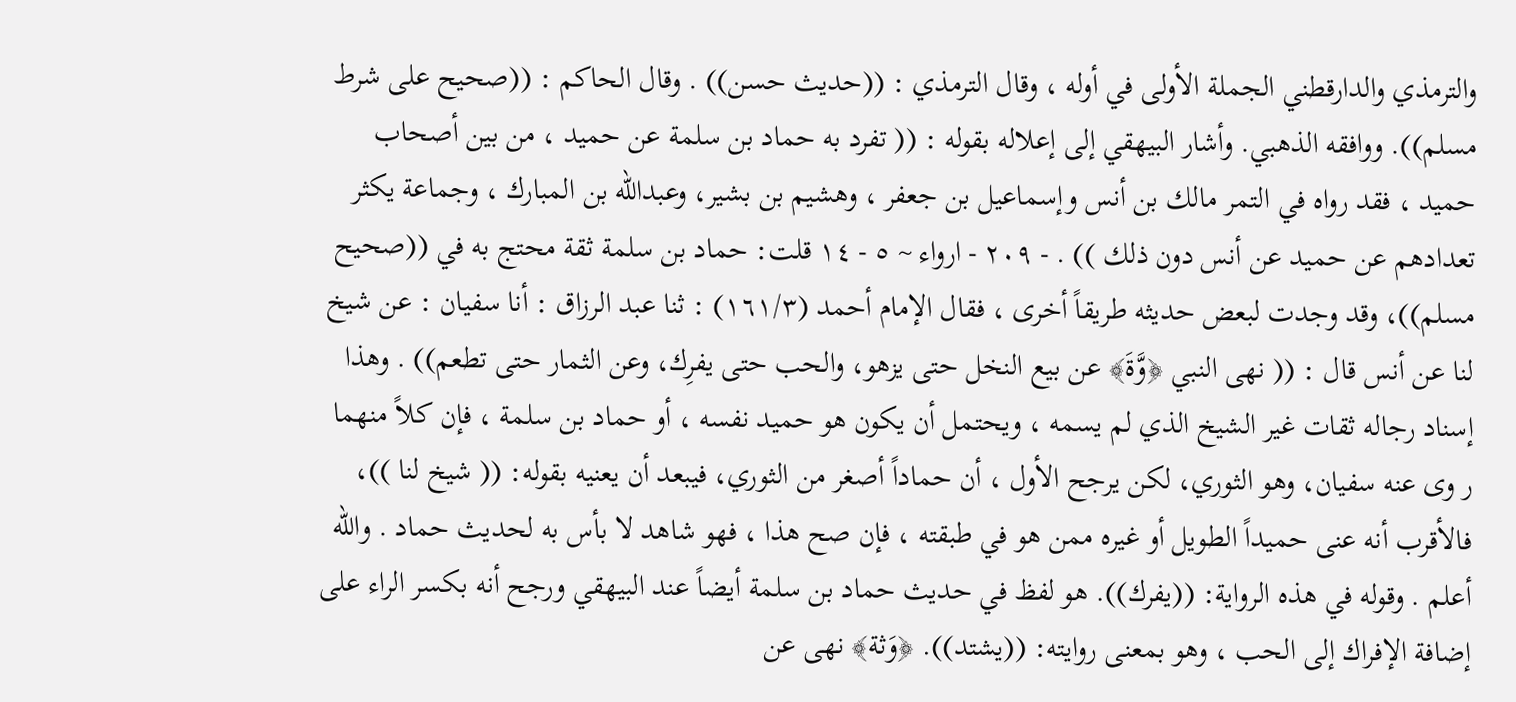والترمذي والدارقطني الجملة الأولى في أوله ، وقال الترمذي : ((حديث حسن)) . وقال الحاكم : ((صحيح على شرط مسلم)). ووافقه الذهبي. وأشار البيهقي إلى إعلاله بقوله : (( تفرد به حماد بن سلمة عن حميد ، من بين أصحاب حميد ، فقد رواه في التمر مالك بن أنس وإسماعيل بن جعفر ، وهشيم بن بشير، وعبدالله بن المبارك ، وجماعة يكثر تعدادهم عن حميد عن أنس دون ذلك )) . - ٢٠٩ - ارواء ~ ٥ - ١٤ قلت: حماد بن سلمة ثقة محتج به في ((صحيح مسلم))، وقد وجدت لبعض حديثه طريقاً أخرى ، فقال الإمام أحمد (١٦١/٣) : ثنا عبد الرزاق : أنا سفيان : عن شيخ لنا عن أنس قال : (( نهى النبي ﴿وَّةَ﴾ عن بيع النخل حتى يزهو، والحب حتى يفرِك، وعن الثمار حتى تطعم)) . وهذا إسناد رجاله ثقات غير الشيخ الذي لم يسمه ، ويحتمل أن يكون هو حمید نفسه ، أو حماد بن سلمة ، فإن كلاً منهما ر وى عنه سفيان، وهو الثوري، لكن يرجح الأول ، أن حماداً أصغر من الثوري، فيبعد أن يعنيه بقوله: (( شيخ لنا ))، فالأقرب أنه عنى حميداً الطويل أو غيره ممن هو في طبقته ، فإن صح هذا ، فهو شاهد لا بأس به لحديث حماد . والله أعلم . وقوله في هذه الرواية: ((يفرك)). هو لفظ في حديث حماد بن سلمة أيضاً عند البيهقي ورجح أنه بكسر الراء على إضافة الإفراك إلى الحب ، وهو بمعنى روايته: ((يشتد)). ﴿وَثة﴾ نهى عن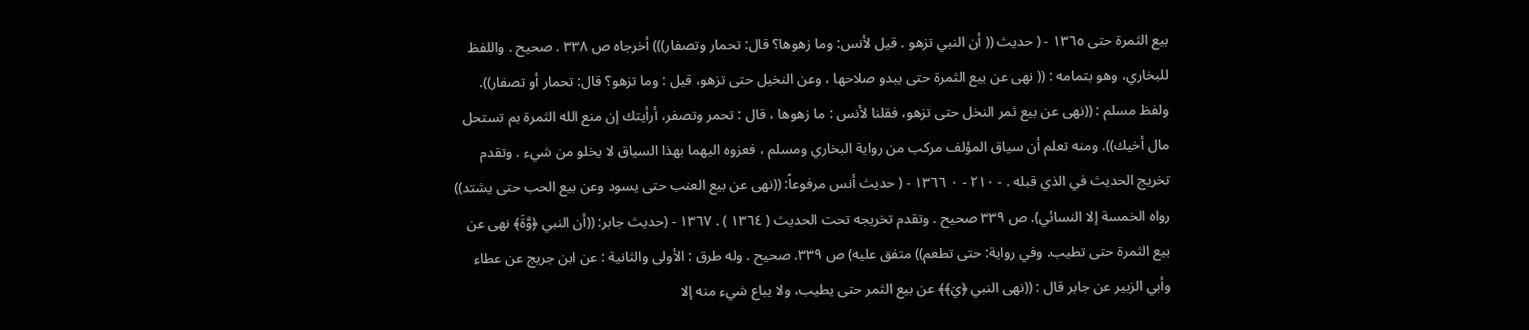بيع الثمرة حتى ١٣٦٥ - ( حديث (( أن النبي تزهو . قيل لأنس: وما زهوها؟ قال: تحمار وتصفار))) أخرجاه ص ٣٣٨ . صحيح . واللفظ للبخاري، وهو بتمامه : (( نهى عن بيع الثمرة حتى يبدو صلاحها ، وعن النخيل حتى تزهو، قيل : وما تزهو؟ قال: تحمار أو تصفار)). ولفظ مسلم : ((نهى عن بيع ثمر النخل حتى تزهو، فقلنا لأنس : ما زهوها ، قال : تحمر وتصفر، أرأيتك إن منع الله الثمرة بم تستحل مال أخيك)). ومنه تعلم أن سياق المؤلف مركب من رواية البخاري ومسلم ، فعزوه اليهما بهذا السياق لا يخلو من شيء . وتقدم تخريج الحديث في الذي قبله . - ٢١٠ - ٠ ١٣٦٦ - ( حديث أنس مرفوعاً: ((نهى عن بيع العنب حتى يسود وعن بيع الحب حتى يشتد)) رواه الخمسة إلا النسائي). ص ٣٣٩ صحيح . وتقدم تخريجه تحت الحديث ( ١٣٦٤ ) . ١٣٦٧ - (حديث جابر: ((أن النبي ﴿وَّةَ﴾ نهى عن بيع الثمرة حتى تطيب. وفي رواية: حتى تطعم)) متفق عليه) ص ٣٣٩. صحيح . وله طرق : الأولى والثانية : عن ابن جريج عن عطاء وأبي الزبير عن جابر قال : ((نهى النبي ﴿يَ﴾﴾ عن بيع الثمر حتى يطيب، ولا يباع شيء منه إلا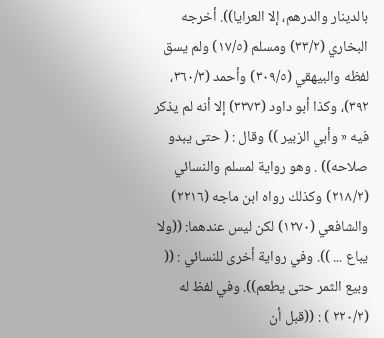بالدينار والدرهم، إلا العرايا)). أخرجه البخاري (٣٣/٢) ومسلم (١٧/٥) ولم يسق لفظه والبيهقي (٣٠٩/٥) وأحمد (٣٦٠/٣، ٣٩٢)، وكذا أبو داود (٣٣٧٣) إلا أنه لم یذکر فیه « وأبي الزبير )) وقال : ( حتی یبدو صلاحه)) . وهو رواية لمسلم والنسائي (٢١٨/٢) وكذلك رواه ابن ماجه (٢٢١٦) والشافعي (١٢٧٠) لكن ليس عندهما: ((ولا يباع ... )). وفي رواية أخرى للنسائي : (( وبيع الثمر حتى يطعم)). وفي لفظ له (٢٢٠/٢ ) : ((قبل أن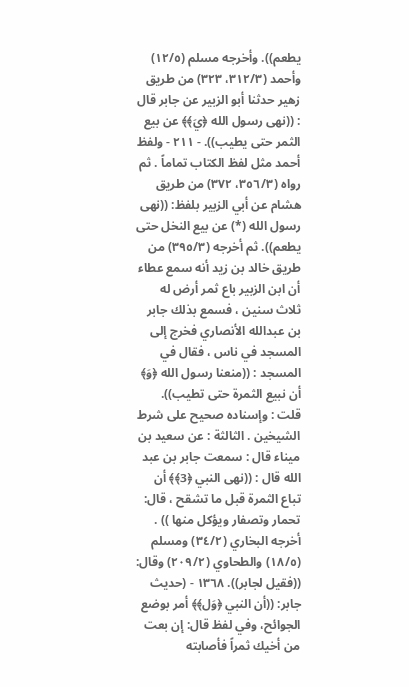يطعم)). وأخرجه مسلم (١٢/٥) وأحمد (٣١٢/٣، ٣٢٣) من طريق زهير حدثنا أبو الزبير عن جابر قال : ((نهى رسول الله ﴿يَ﴾﴾ عن بيع الثمر حتى يطيب)). - ٢١١ - ولفظ أحمد مثل لفظ الكتاب تماماً . ثم رواه (٣٥٦/٣، ٣٧٢) من طريق هشام عن أبي الزبير بلفظ: ((نهى رسول الله (*) عن بيع النخل حتى يطعم)). ثم أخرجه (٣٩٥/٣) من طريق خالد بن زيد أنه سمع عطاء أن ابن الزبير باع ثمر أرض له ثلاث سنين ، فسمع بذلك جابر بن عبدالله الأنصاري فخرج إلى المسجد في ناس ، فقال في المسجد : ((منعنا رسول الله ﴿وَ﴾ أن نبيع الثمرة حتى تطيب)). قلت : وإسناده صحيح على شرط الشيخين . الثالثة : عن سعيد بن ميناء قال : سمعت جابر بن عبد الله قال : ((نهى النبي ﴿3﴾﴾ أن تباع الثمرة قبل ما تشقح ، قال: تحمار وتصفار ويؤكل منها )) . أخرجه البخاري (٣٤/٢) ومسلم (١٨/٥) والطحاوي (٢٠٩/٢) وقال: ((فقيل لجابر)). ١٣٦٨ - (حديث جابر: ((أن النبي ﴿وَل﴾﴾ أمر بوضع الجوائح، وفي لفظ قال: إن بعت من أخيك ثمراً فأصابته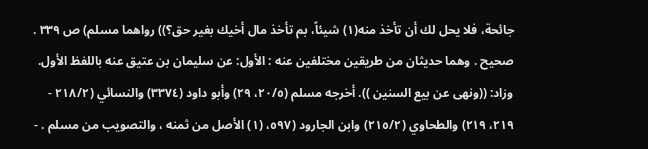جائحة، فلا يحل لك أن تأخذ منه(١) شيئاً، بم تأخذ مال أخيك بغير حق؟)) رواهما مسلم) ص ٣٣٩ . صحيح . وهما حديثان من طريقين مختلفين عنه : الأول: عن سليمان بن عتيق عنه باللفظ الأول. وزاد: ((ونهى عن بيع السنين )). أخرجه مسلم (٢٠/٥، ٢٩) وأبو داود (٣٣٧٤) والنسائي (٢١٨/٢ - ٢١٩، ٢١٩) والطحاوي (٢١٥/٢) وابن الجارود (٥٩٧، (١) الأصل من ثمنه ، والتصويب من مسلم . -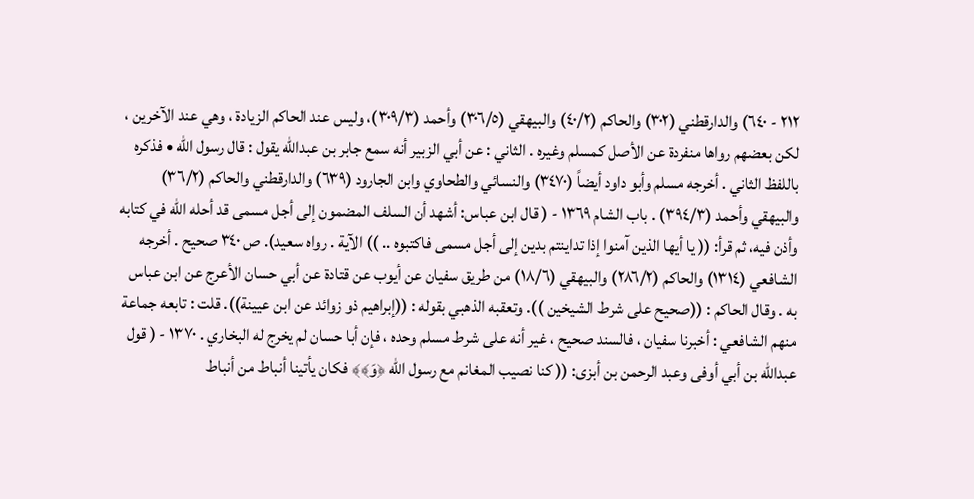٢١٢ - ٦٤٠) والدارقطني (٣٠٢) والحاكم (٤٠/٢) والبيهقي (٣٠٦/٥) وأحمد (٣٠٩/٣)، وليس عند الحاكم الزيادة ، وهي عند الآخرين ، لكن بعضهم رواها منفردة عن الأصل كمسلم وغيره . الثاني : عن أبي الزبير أنه سمع جابر بن عبدالله يقول : قال رسول الله • فذكره باللفظ الثاني . أخرجه مسلم وأبو داود أيضاً (٣٤٧٠) والنسائي والطحاوي وابن الجارود (٦٣٩) والدارقطني والحاكم (٣٦/٢) والبيهقي وأحمد (٣٩٤/٣) . باب الشام ١٣٦٩ - ( قال ابن عباس: أشهد أن السلف المضمون إلى أجل مسمى قد أحله الله في كتابه وأذن فيه، ثم قرأ: (( يا أيها الذين آمنوا إذا تداينتم بدين إلى أجل مسمى فاكتبوه .. )) الآية . رواه سعيد). ص ٣٤٠ صحيح . أخرجه الشافعي (١٣١٤) والحاكم (٢٨٦/٢) والبيهقي (١٨/٦) من طريق سفيان عن أيوب عن قتادة عن أبي حسان الأعرج عن ابن عباس به . وقال الحاكم : ((صحيح على شرط الشيخين )). وتعقبه الذهبي بقوله : ((إبراهيم ذو زوائد عن ابن عيينة)). قلت : تابعه جماعة منهم الشافعي : أخبرنا سفيان ، فالسند صحيح ، غير أنه على شرط مسلم وحده ، فإن أبا حسان لم يخرج له البخاري . ١٣٧٠ - ( قول عبدالله بن أبي أوفى وعبد الرحمن بن أبزى: (( كنا نصيب المغانم مع رسول الله ﴿وَ﴾﴾ فكان يأتينا أنباط من أنباط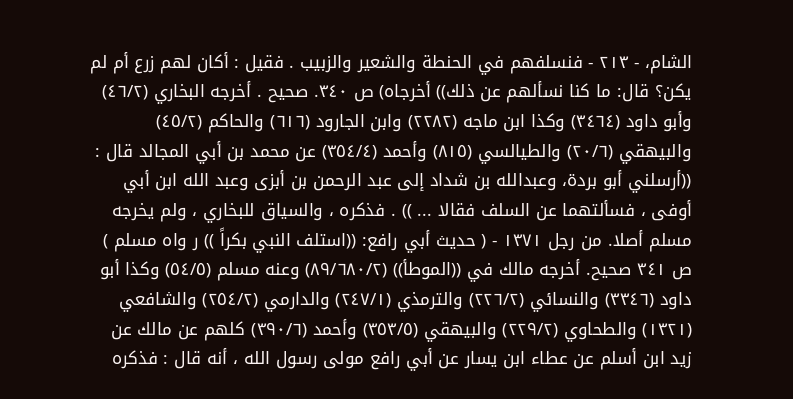الشام، - ٢١٣ - فنسلفهم في الحنطة والشعير والزبيب . فقيل : أكان لهم زرع أم لم يكن؟ قال: ما كنا نسألهم عن ذلك)) أخرجاه) ص ٣٤٠. صحيح . أخرجه البخاري (٤٦/٢) وأبو داود (٣٤٦٤) وكذا ابن ماجه (٢٢٨٢) وابن الجارود (٦١٦) والحاكم (٤٥/٢) والبيهقي (٢٠/٦) والطيالسي (٨١٥) وأحمد (٣٥٤/٤) عن محمد بن أبي المجالد قال : ((أرسلني أبو بردة، وعبدالله بن شداد إلى عبد الرحمن بن أبزى وعبد الله ابن أبي أوفى ، فسألتهما عن السلف فقالا ... )) . فذكره ، والسياق للبخاري ، ولم يخرجه مسلم أصلا. من رجل ١٣٧١ - ( حديث أبي رافع: ((استلف النبي بکراً )) ر واه مسلم ) ص ٣٤١ صحيح. أخرجه مالك في ((الموطأ)) (٨٩/٦٨٠/٢) وعنه مسلم (٥٤/٥) وكذا أبو داود (٣٣٤٦) والنسائي (٢٢٦/٢) والترمذي (٢٤٧/١) والدارمي (٢٥٤/٢) والشافعي (١٣٢١) والطحاوي (٢٢٩/٢) والبيهقي (٣٥٣/٥) وأحمد (٣٩٠/٦) كلهم عن مالك عن زيد ابن أسلم عن عطاء ابن يسار عن أبي رافع مولى رسول الله ، أنه قال : فذكره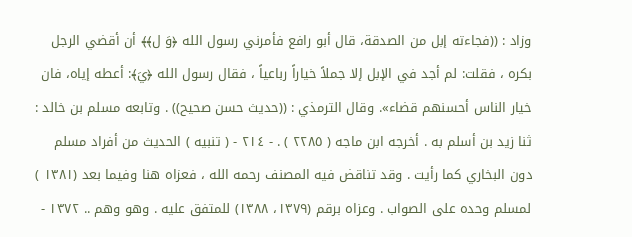وزاد : ((فجاءته إبل من الصدقة، قال أبو رافع فأمرني رسول الله ﴿وَ ل﴾﴾ أن أقضي الرجل بكره ، فقلت: لم أجد في الإبل إلا جملاً خياراً رباعياً ، فقال رسول الله ﴿يَ﴾: أعطه إياه، فان خيار الناس أحسنهم قضاء». وقال الترمذي : ((حديث حسن صحيح)) . وتابعه مسلم بن خالد : ثنا زيد بن أسلم به . أخرجه ابن ماجه ( ٢٢٨٥ ) . - ٢١٤ - ( تنبيه ) الحديث من أفراد مسلم دون البخاري كما رأيت . وقد تناقض فيه المصنف رحمه الله ، فعزاه هنا وفيما بعد (١٣٨١ ) لمسلم وحده على الصواب . وعزاه برقم (١٣٧٩، ١٣٨٨) للمتفق عليه . وهو وهم .. ١٣٧٢ -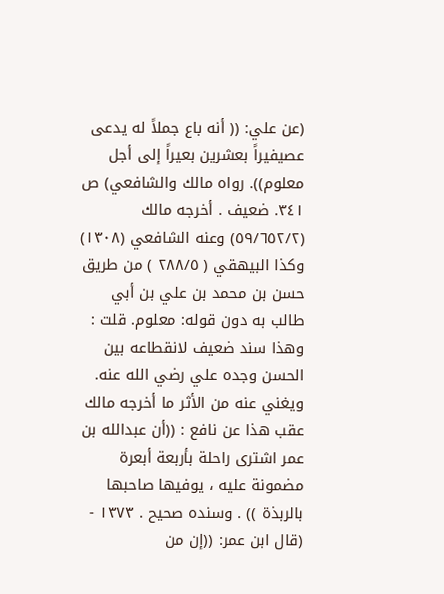(عن علي: (( أنه باع جملاً له يدعى عصيفيراً بعشرين بعيراً إلى أجل معلوم)). رواه مالك والشافعي) ص ٣٤١. ضعيف . أخرجه مالك (٥٩/٦٥٢/٢) وعنه الشافعي (١٣٠٨) وكذا البيهقي ( ٢٨٨/٥ ) من طريق حسن بن محمد بن علي بن أبي طالب به دون قوله: معلوم. قلت : وهذا سند ضعيف لانقطاعه بين الحسن وجده علي رضي الله عنه. ويغني عنه من الأثر ما أخرجه مالك عقب هذا عن نافع : ((أن عبدالله بن عمر اشترى راحلة بأربعة أبعرة مضمونة عليه ، يوفيها صاحبها بالربذة )) . وسنده صحيح . ١٣٧٣ - (قال ابن عمر: ((إن من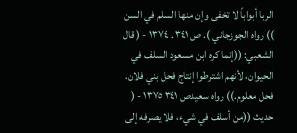الربا أبواباً لا تخفى وإن منها السلم في السن )) رواه الجوزجاني ). ص ٣٤١ . ١٣٧٤ - ( قال الشعبي: ((إنما كره ابن مسعود السلف في الحيوان، لأنهم اشترطوا إنتاج فحل بني فلان. فحل معلوم.)) رواه سعيدص ٣٤١ ١٣٧٥ - ( حديث ((من أسلف في شيء، فلا يصرفه إلى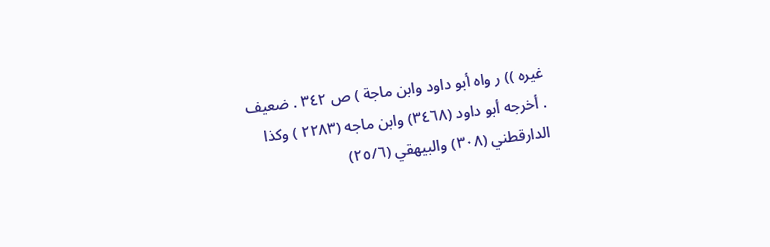غيره )) ر واه أبو داود وابن ماجة ) ص ٣٤٢ . ضعيف . أخرجه أبو داود (٣٤٦٨) وابن ماجه (٢٢٨٣ ) وكذا الدارقطني (٣٠٨) والبيهقي (٢٥/٦)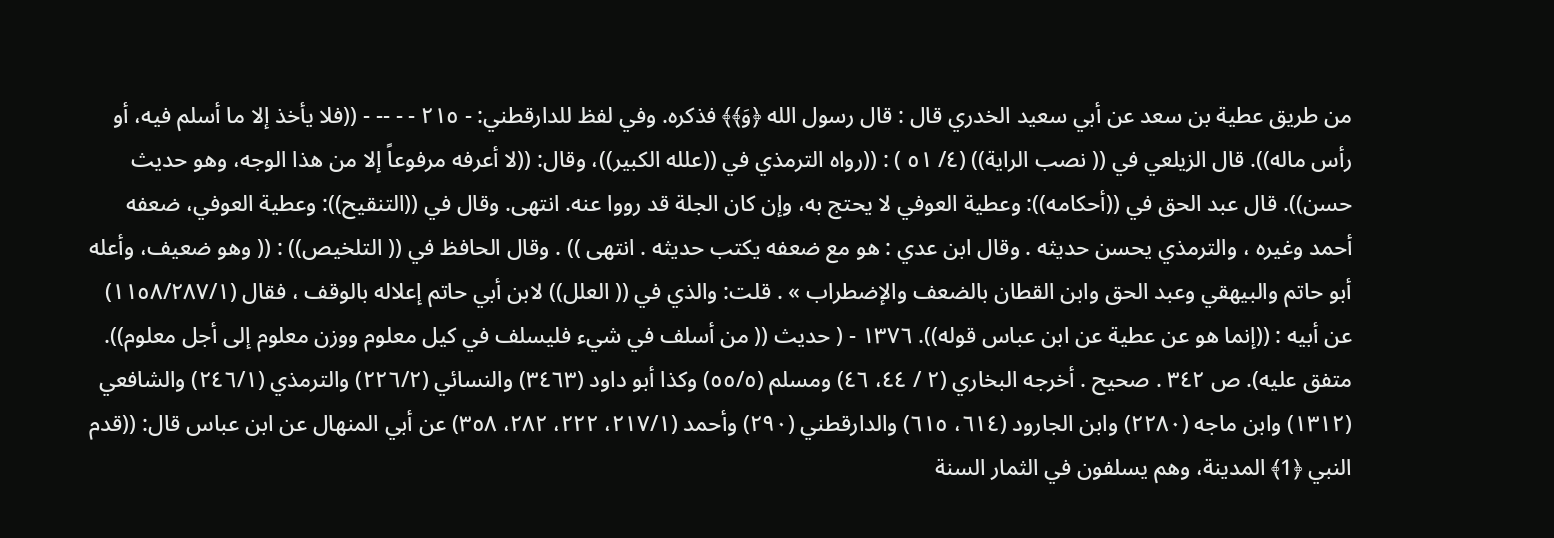من طريق عطية بن سعد عن أبي سعيد الخدري قال : قال رسول الله ﴿وَ﴾﴾ فذكره. وفي لفظ للدارقطني: - ٢١٥ - - -- - ((فلا يأخذ إلا ما أسلم فيه، أو رأس ماله)). قال الزيلعي في (( نصب الراية)) (٤/ ٥١ ) : ((رواه الترمذي في ((علله الكبير))، وقال: ((لا أعرفه مرفوعاً إلا من هذا الوجه، وهو حديث حسن)). قال عبد الحق في ((أحكامه)): وعطية العوفي لا يحتج به، وإن كان الجلة قد رووا عنه. انتهى. وقال في ((التنقيح)): وعطية العوفي، ضعفه أحمد وغيره ، والترمذي يحسن حديثه . وقال ابن عدي : هو مع ضعفه یکتب حديثه . انتهى )) . وقال الحافظ في (( التلخيص)) : (( وهو ضعيف، وأعله أبو حاتم والبيهقي وعبد الحق وابن القطان بالضعف والإضطراب » . قلت: والذي في (( العلل)) لابن أبي حاتم إعلاله بالوقف ، فقال (١١٥٨/٢٨٧/١) عن أبيه : ((إنما هو عن عطية عن ابن عباس قوله)). ١٣٧٦ - ( حديث (( من أسلف في شيء فليسلف في كيل معلوم ووزن معلوم إلى أجل معلوم)). متفق عليه). ص ٣٤٢ . صحيح . أخرجه البخاري (٢ / ٤٤، ٤٦) ومسلم (٥٥/٥) وكذا أبو داود (٣٤٦٣) والنسائي (٢٢٦/٢) والترمذي (٢٤٦/١) والشافعي (١٣١٢) وابن ماجه (٢٢٨٠) وابن الجارود (٦١٤، ٦١٥) والدارقطني (٢٩٠) وأحمد (٢١٧/١، ٢٢٢، ٢٨٢، ٣٥٨) عن أبي المنهال عن ابن عباس قال: ((قدم النبي ﴿1﴾ المدينة، وهم يسلفون في الثمار السنة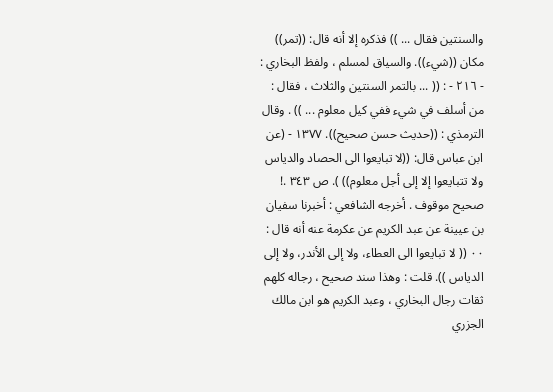والسنتين فقال ... )) فذكره إلا أنه قال: ((تمر)) مكان ((شيء)). والسياق لمسلم ، ولفظ البخاري : - ٢١٦ - : (( ... بالتمر السنتين والثلاث ، فقال : من أسلف في شيء ففي كيل معلوم ... )) . وقال الترمذي : ((حديث حسن صحيح)). ١٣٧٧ - (عن ابن عباس قال: ((لا تبايعوا الى الحصاد والدياس ولا تتبايعوا إلا إلى أجل معلوم)) ). ص ٣٤٣ .! صحيح موقوف . أخرجه الشافعي : أخبرنا سفيان بن عيينة عن عبد الكريم عن عكرمة عنه أنه قال : ٠٠ (( لا تبايعوا الى العطاء، ولا إلى الأندر، ولا إلى الدياس )). قلت : وهذا سند صحيح ، رجاله كلهم ثقات رجال البخاري ، وعبد الكريم هو ابن مالك الجزري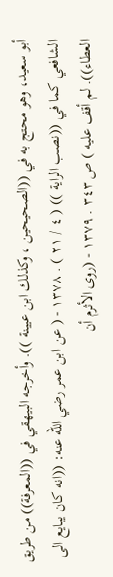أبو سعيد، وهو محتج به في ((الصحيحين ، وكذلك ابن عيينة )). وأخرجه البيهقي في ((المعرفة)) من طريق الشافعي كما في ((نصب الراية )) ( ٤ / ٢١ ) . ١٣٧٨ - ( عن ابن عمر رضي الله عنه: ((انه كان يبايع الى العطاء)). لم أقف عليه ) ص ٣٤٣ . ١٣٧٩ - (روى الأثرم أن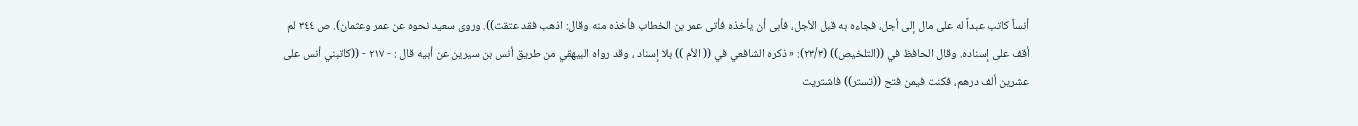أنساً كاتب عبداً له على مال إلى أجل، فجاءه به قبل الأجل، فأبى أن يأخذه فأتى عمر بن الخطاب فأخذه منه وقال: اذهب فقد عتقت)). وروى سعيد نحوه عن عمر وعثمان). ص ٣٤٤ لم أقف على إسناده. وقال الحافظ في ((التلخيص)) (٢٣/٣): « ذكره الشافعي في (( الأم )) بلا إسناد ، وقد رواه البيهقي من طريق أنس بن سيرين عن أبيه قال : - ٢١٧ - ((كاتبني أنس على عشرين ألف درهم، فكنت فيمن فتح ((تستر)) فاشتريت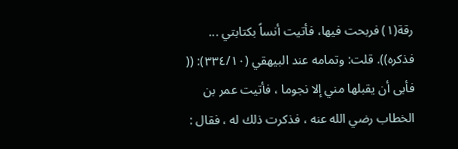رقة(١) فربحت فيها، فأتيت أنساً بكتابتي ... فذكره)). قلت: وتمامه عند البيهقي (٣٣٤/١٠): (( فأبى أن يقبلها مني إلا نجوما ، فأتيت عمر بن الخطاب رضي الله عنه ، فذكرت ذلك له ، فقال :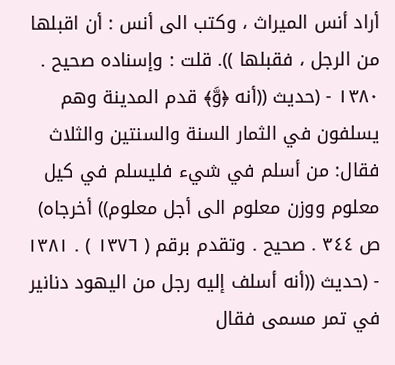أراد أنس الميراث ، وكتب الى أنس : أن اقبلها من الرجل ، فقبلها )). قلت : وإسناده صحيح . ١٣٨٠ - (حديث ((أنه ﴿وَّ﴾ قدم المدينة وهم يسلفون في الثمار السنة والسنتين والثلاث فقال: من أسلم في شيء فليسلم في كيل معلوم ووزن معلوم الى أجل معلوم)) أخرجاه) ص ٣٤٤ . صحيح . وتقدم برقم ( ١٣٧٦ ) . ١٣٨١ - (حديث ((أنه أسلف إليه رجل من اليهود دنانير في تمر مسمى فقال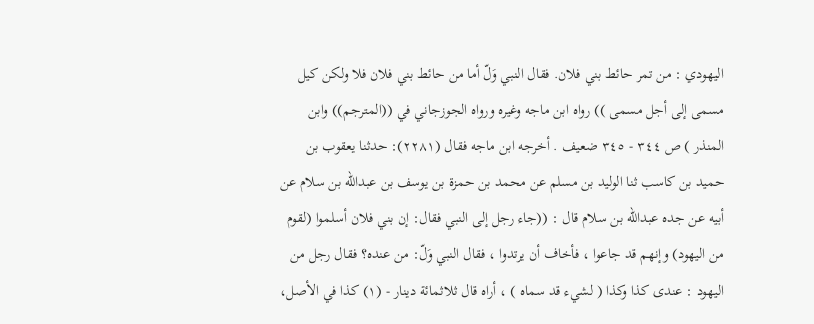اليهودي : من تمر حائط بني فلان. فقال النبي وَلّ أما من حائط بني فلان فلا ولكن كيل مسمى إلى أجل مسمى )) رواه ابن ماجه وغيره ورواه الجوزجاني في ((المترجم)) وابن المنذر ) ص ٣٤٤ - ٣٤٥ ضعيف . أخرجه ابن ماجه فقال (٢٢٨١): حدثنا يعقوب بن حميد بن كاسب ثنا الوليد بن مسلم عن محمد بن حمزة بن يوسف بن عبدالله بن سلام عن أبيه عن جده عبدالله بن سلام قال : ((جاء رجل إلى النبي فقال: إن بني فلان أسلموا (لقوم من اليهود) وإنهم قد جاعوا ، فأخاف أن يرتدوا ، فقال النبي وَلّ: من عنده؟ فقال رجل من الیهود : عندی کذا وكذا ( لشيء قد سماہ ) ، أراه قال ثلاثمائة دينار - (١) كذا في الأصل،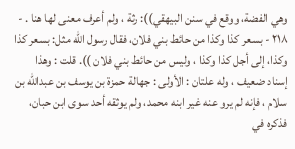وهي الفضة، ووقع في سنن البيهقي)): رثة ، ولم أعرف معنى لها هنا . - ٢١٨ - بسعر كذا وكذا من حائط بني فلان، فقال رسول الله مثل: بسعر كذا وكذا، إلى أجل كذا وكذا ، وليس من حائط بني فلان )). قلت : وهذا إسناد ضعيف ، وله علتان : الأولى : جهالة حمزة بن يوسف بن عبدالله بن سلام ، فإنه لم يرو عنه غير ابنه محمد، ولم يوثقه أحد سوى ابن حبان، فذكره في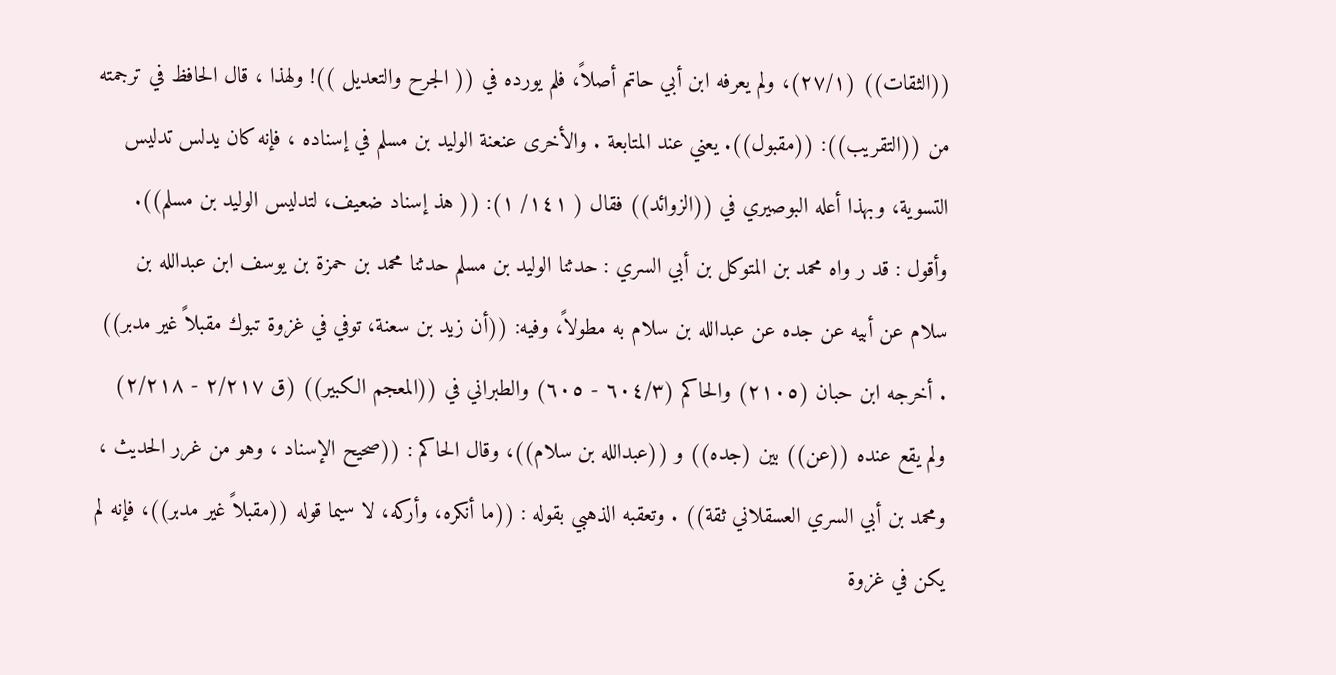((الثقات)) (٢٧/١)، ولم يعرفه ابن أبي حاتم أصلاً، فلم يورده في (( الجرح والتعديل ))! ولهذا ، قال الحافظ في ترجمته من ((التقريب)): ((مقبول)). يعني عند المتابعة . والأخرى عنعنة الوليد بن مسلم في إسناده ، فإنه كان يدلس تدليس التسوية، وبهذا أعله البوصيري في ((الزوائد)) فقال ( ١٤١/ ١): (( هذ إسناد ضعيف، لتدليس الوليد بن مسلم)). وأقول : قد ر واه محمد بن المتوكل بن أبي السري : حدثنا الوليد بن مسلم حدثنا محمد بن حمزة بن يوسف ابن عبدالله بن سلام عن أبيه عن جده عن عبدالله بن سلام به مطولاً، وفيه: ((أن زيد بن سعنة، توفي في غزوة تبوك مقبلاً غير مدبر)) . أخرجه ابن حبان (٢١٠٥) والحاكم (٦٠٤/٣ - ٦٠٥) والطبراني في ((المعجم الكبير)) (ق ٢/٢١٧ - ٢/٢١٨) ولم يقع عنده ((عن)) بين (جده)) و ((عبدالله بن سلام))، وقال الحاكم : ((صحيح الإسناد ، وهو من غرر الحديث ، ومحمد بن أبي السري العسقلاني ثقة)) . وتعقبه الذهبي بقوله : ((ما أنكره، وأركه، لا سيما قوله ((مقبلاً غير مدبر))، فإنه لم يكن في غزوة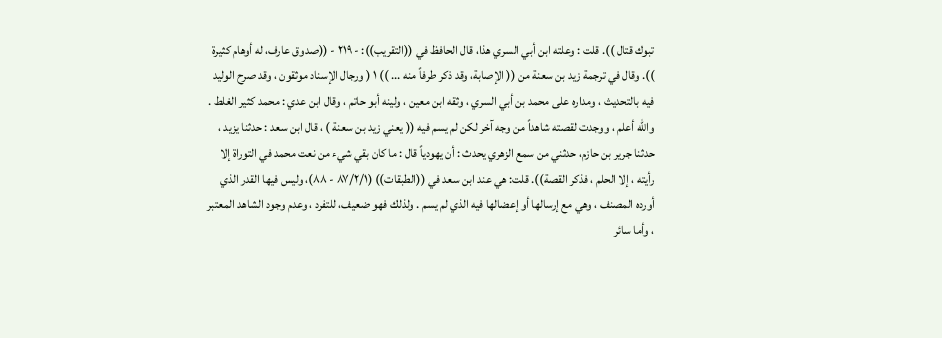تبوك قتال )). قلت : وعلته ابن أبي السري هذا، قال الحافظ في ((التقريب)): - ٢١٩ - ((صدوق عارف، له أوهام كثيرة )). وقال في ترجمة زيد بن سعنة من (( الإصابة، وقد ذكر طرفاً منه ... )) ١ ( ورجال الإسناد موثقون ، وقد صرح الوليد فيه بالتحدیث ، ومداره على محمد بن أبي السري ، وثقه ابن معين ، ولينه أبو حاتم ، وقال ابن عدي : محمد كثير الغلط . والله أعلم ، ووجدت لقصته شاهداً من وجه آخر لكن لم يسم فيه (( يعني زيد بن سعنة ) ، قال ابن سعد : حدثنا يزيد ، حدثنا جرير بن حازم، حدثني من سمع الزهري يحدث : أن يهودياً قال : ما كان بقي شيء من نعت محمد في التوراة إلا رأيته ، إلا الحلم ، فذكر القصة)). قلت: هي عند ابن سعد في ((الطبقات)) (٨٧/٢/١ - ٨٨)، وليس فيها القدر الذي أورده المصنف ، وهي مع إرسالها أو إعضالها فيه الذي لم يسم . ولذلك فهو ضعيف، للتفرد ، وعدم وجود الشاهد المعتبر ، وأما سائر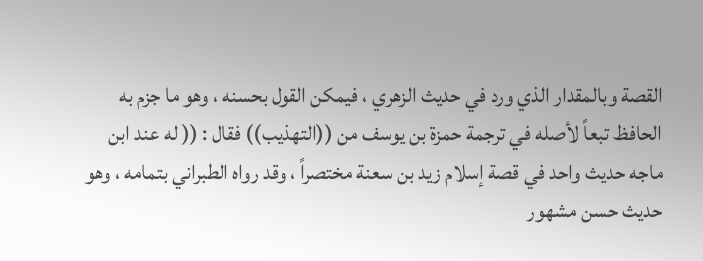القصة وبالمقدار الذي ورد في حديث الزهري ، فيمكن القول بحسنه ، وهو ما جزم به الحافظ تبعاً لأصله في ترجمة حمزة بن يوسف من ((التهذيب)) فقال : (( له عند ابن ماجه حديث واحد في قصة إسلام زيد بن سعنة مختصراً ، وقد رواه الطبراني بتمامه ، وهو حديث حسن مشهور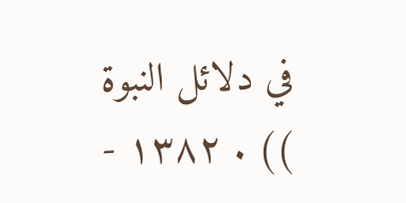في دلائل النبوة )) . ١٣٨٢ -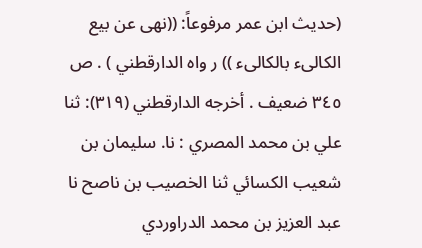(حديث ابن عمر مرفوعاً: ((نهى عن بيع الكالىء بالکالیء )) ر واه الدارقطني ) . ص ٣٤٥ ضعيف . أخرجه الدارقطني (٣١٩): ثنا علي بن محمد المصري : نا. سليمان بن شعيب الكسائي ثنا الخصيب بن ناصح نا عبد العزيز بن محمد الدراوردي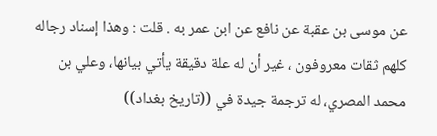عن موسى بن عقبة عن نافع عن ابن عمر به . قلت : وهذا إسناد رجاله كلهم ثقات معروفون ، غير أن له علة دقيقة يأتي بيانها، وعلي بن محمد المصري، له ترجمة جيدة في ((تاريخ بغداد))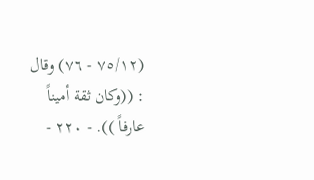(٧٥/١٢ - ٧٦) وقال : ((وكان ثقة أميناً عارفاً )). - ٢٢٠ -